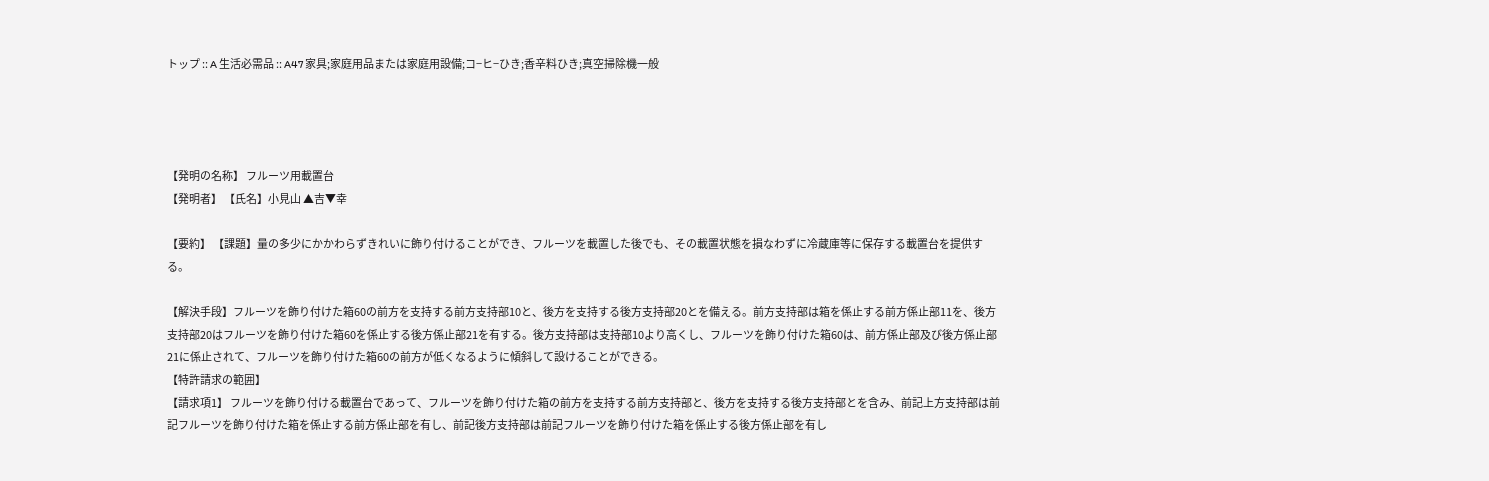トップ :: A 生活必需品 :: A47 家具;家庭用品または家庭用設備;コ−ヒ−ひき;香辛料ひき;真空掃除機一般




【発明の名称】 フルーツ用載置台
【発明者】 【氏名】小見山 ▲吉▼幸

【要約】 【課題】量の多少にかかわらずきれいに飾り付けることができ、フルーツを載置した後でも、その載置状態を損なわずに冷蔵庫等に保存する載置台を提供する。

【解決手段】フルーツを飾り付けた箱60の前方を支持する前方支持部10と、後方を支持する後方支持部20とを備える。前方支持部は箱を係止する前方係止部11を、後方支持部20はフルーツを飾り付けた箱60を係止する後方係止部21を有する。後方支持部は支持部10より高くし、フルーツを飾り付けた箱60は、前方係止部及び後方係止部21に係止されて、フルーツを飾り付けた箱60の前方が低くなるように傾斜して設けることができる。
【特許請求の範囲】
【請求項1】 フルーツを飾り付ける載置台であって、フルーツを飾り付けた箱の前方を支持する前方支持部と、後方を支持する後方支持部とを含み、前記上方支持部は前記フルーツを飾り付けた箱を係止する前方係止部を有し、前記後方支持部は前記フルーツを飾り付けた箱を係止する後方係止部を有し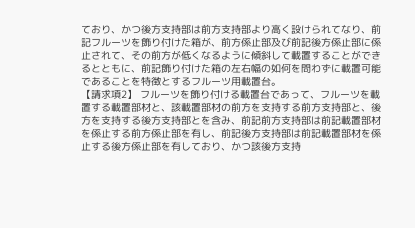ており、かつ後方支持部は前方支持部より高く設けられてなり、前記フルーツを飾り付けた箱が、前方係止部及び前記後方係止部に係止されて、その前方が低くなるように傾斜して載置することができるとともに、前記飾り付けた箱の左右幅の如何を問わずに載置可能であることを特徴とするフルーツ用載置台。
【請求項2】 フルーツを飾り付ける載置台であって、フルーツを載置する載置部材と、該載置部材の前方を支持する前方支持部と、後方を支持する後方支持部とを含み、前記前方支持部は前記載置部材を係止する前方係止部を有し、前記後方支持部は前記載置部材を係止する後方係止部を有しており、かつ該後方支持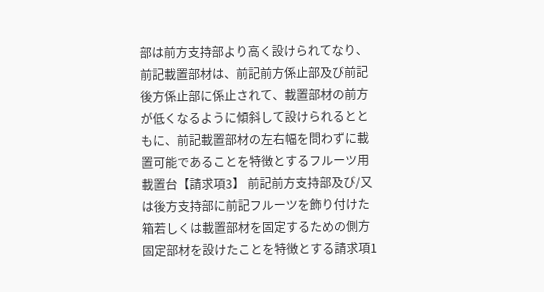部は前方支持部より高く設けられてなり、前記載置部材は、前記前方係止部及び前記後方係止部に係止されて、載置部材の前方が低くなるように傾斜して設けられるとともに、前記載置部材の左右幅を問わずに載置可能であることを特徴とするフルーツ用載置台【請求項3】 前記前方支持部及び/又は後方支持部に前記フルーツを飾り付けた箱若しくは載置部材を固定するための側方固定部材を設けたことを特徴とする請求項1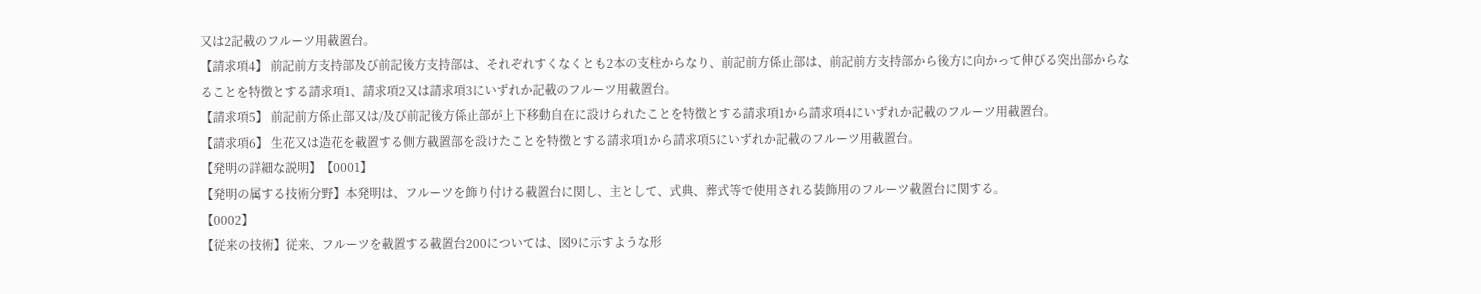又は2記載のフルーツ用載置台。
【請求項4】 前記前方支持部及び前記後方支持部は、それぞれすくなくとも2本の支柱からなり、前記前方係止部は、前記前方支持部から後方に向かって伸びる突出部からなることを特徴とする請求項1、請求項2又は請求項3にいずれか記載のフルーツ用載置台。
【請求項5】 前記前方係止部又は/及び前記後方係止部が上下移動自在に設けられたことを特徴とする請求項1から請求項4にいずれか記載のフルーツ用載置台。
【請求項6】 生花又は造花を載置する側方載置部を設けたことを特徴とする請求項1から請求項5にいずれか記載のフルーツ用載置台。
【発明の詳細な説明】【0001】
【発明の属する技術分野】本発明は、フルーツを飾り付ける載置台に関し、主として、式典、葬式等で使用される装飾用のフルーツ載置台に関する。
【0002】
【従来の技術】従来、フルーツを載置する載置台200については、図9に示すような形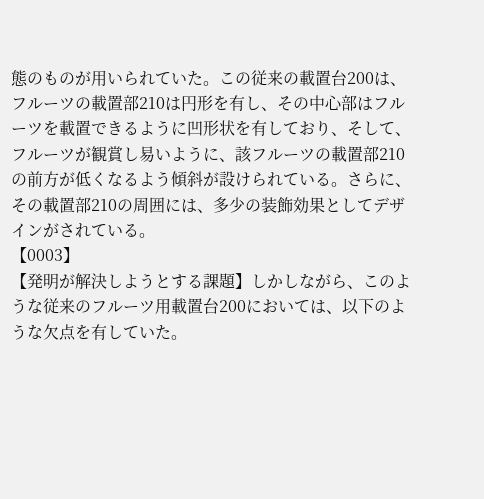態のものが用いられていた。この従来の載置台200は、フルーツの載置部210は円形を有し、その中心部はフルーツを載置できるように凹形状を有しており、そして、フルーツが観賞し易いように、該フルーツの載置部210の前方が低くなるよう傾斜が設けられている。さらに、その載置部210の周囲には、多少の装飾効果としてデザインがされている。
【0003】
【発明が解決しようとする課題】しかしながら、このような従来のフルーツ用載置台200においては、以下のような欠点を有していた。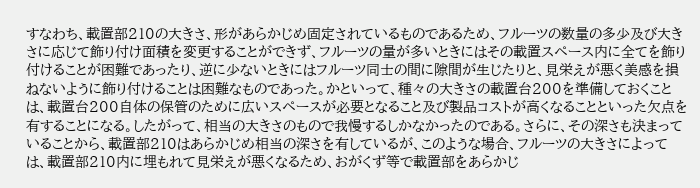すなわち、載置部210の大きさ、形があらかじめ固定されているものであるため、フルーツの数量の多少及び大きさに応じて飾り付け面積を変更することができず、フルーツの量が多いときにはその載置スペース内に全てを飾り付けることが困難であったり、逆に少ないときにはフルーツ同士の間に隙間が生じたりと、見栄えが悪く美感を損ねないように飾り付けることは困難なものであった。かといって、種々の大きさの載置台200を準備しておくことは、載置台200自体の保管のために広いスペースが必要となること及び製品コストが高くなることといった欠点を有することになる。したがって、相当の大きさのもので我慢するしかなかったのである。さらに、その深さも決まっていることから、載置部210はあらかじめ相当の深さを有しているが、このような場合、フルーツの大きさによっては、載置部210内に埋もれて見栄えが悪くなるため、おがくず等で載置部をあらかじ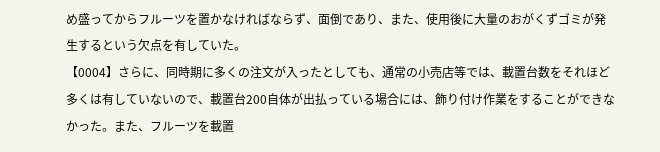め盛ってからフルーツを置かなければならず、面倒であり、また、使用後に大量のおがくずゴミが発生するという欠点を有していた。
【0004】さらに、同時期に多くの注文が入ったとしても、通常の小売店等では、載置台数をそれほど多くは有していないので、載置台200自体が出払っている場合には、飾り付け作業をすることができなかった。また、フルーツを載置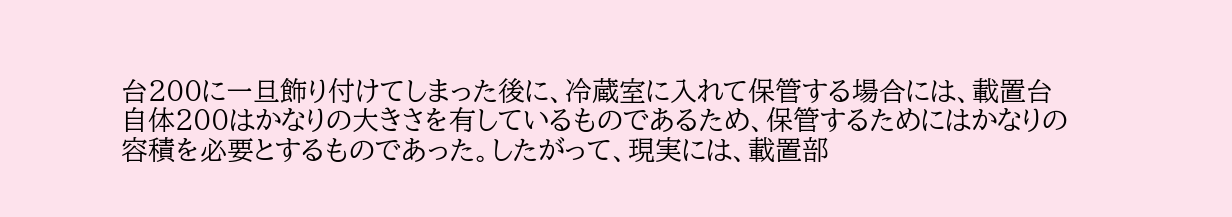台200に一旦飾り付けてしまった後に、冷蔵室に入れて保管する場合には、載置台自体200はかなりの大きさを有しているものであるため、保管するためにはかなりの容積を必要とするものであった。したがって、現実には、載置部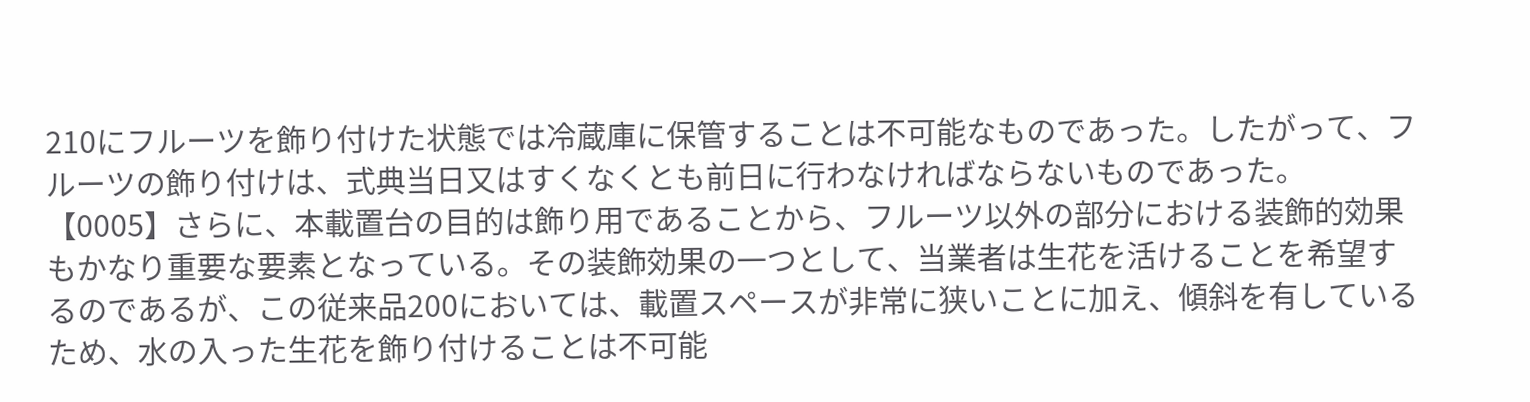210にフルーツを飾り付けた状態では冷蔵庫に保管することは不可能なものであった。したがって、フルーツの飾り付けは、式典当日又はすくなくとも前日に行わなければならないものであった。
【0005】さらに、本載置台の目的は飾り用であることから、フルーツ以外の部分における装飾的効果もかなり重要な要素となっている。その装飾効果の一つとして、当業者は生花を活けることを希望するのであるが、この従来品200においては、載置スペースが非常に狭いことに加え、傾斜を有しているため、水の入った生花を飾り付けることは不可能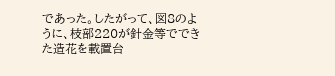であった。したがって、図8のように、枝部220が針金等でできた造花を載置台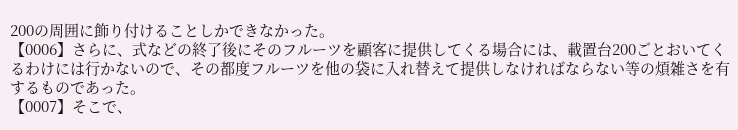200の周囲に飾り付けることしかできなかった。
【0006】さらに、式などの終了後にそのフルーツを顧客に提供してくる場合には、載置台200ごとおいてくるわけには行かないので、その都度フルーツを他の袋に入れ替えて提供しなければならない等の煩雑さを有するものであった。
【0007】そこで、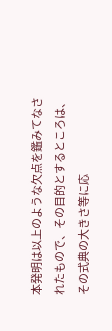本発明は以上のような欠点を鑑みてなされたもので、その目的とするところは、その式典の大きさ等に応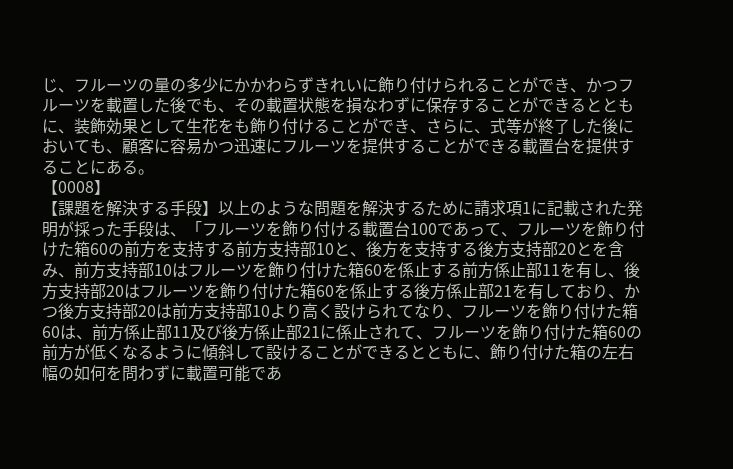じ、フルーツの量の多少にかかわらずきれいに飾り付けられることができ、かつフルーツを載置した後でも、その載置状態を損なわずに保存することができるとともに、装飾効果として生花をも飾り付けることができ、さらに、式等が終了した後においても、顧客に容易かつ迅速にフルーツを提供することができる載置台を提供することにある。
【0008】
【課題を解決する手段】以上のような問題を解決するために請求項1に記載された発明が採った手段は、「フルーツを飾り付ける載置台100であって、フルーツを飾り付けた箱60の前方を支持する前方支持部10と、後方を支持する後方支持部20とを含み、前方支持部10はフルーツを飾り付けた箱60を係止する前方係止部11を有し、後方支持部20はフルーツを飾り付けた箱60を係止する後方係止部21を有しており、かつ後方支持部20は前方支持部10より高く設けられてなり、フルーツを飾り付けた箱60は、前方係止部11及び後方係止部21に係止されて、フルーツを飾り付けた箱60の前方が低くなるように傾斜して設けることができるとともに、飾り付けた箱の左右幅の如何を問わずに載置可能であ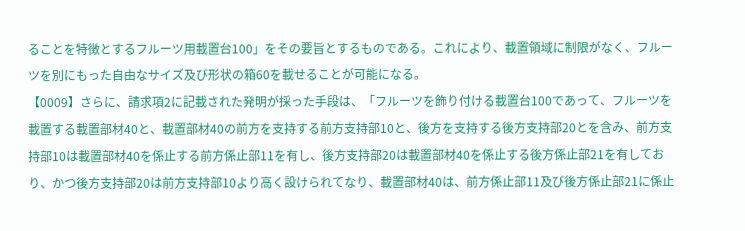ることを特徴とするフルーツ用載置台100」をその要旨とするものである。これにより、載置領域に制限がなく、フルーツを別にもった自由なサイズ及び形状の箱60を載せることが可能になる。
【0009】さらに、請求項2に記載された発明が採った手段は、「フルーツを飾り付ける載置台100であって、フルーツを載置する載置部材40と、載置部材40の前方を支持する前方支持部10と、後方を支持する後方支持部20とを含み、前方支持部10は載置部材40を係止する前方係止部11を有し、後方支持部20は載置部材40を係止する後方係止部21を有しており、かつ後方支持部20は前方支持部10より高く設けられてなり、載置部材40は、前方係止部11及び後方係止部21に係止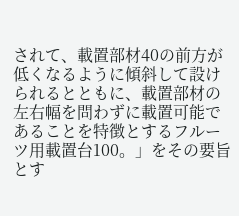されて、載置部材40の前方が低くなるように傾斜して設けられるとともに、載置部材の左右幅を問わずに載置可能であることを特徴とするフルーツ用載置台100。」をその要旨とす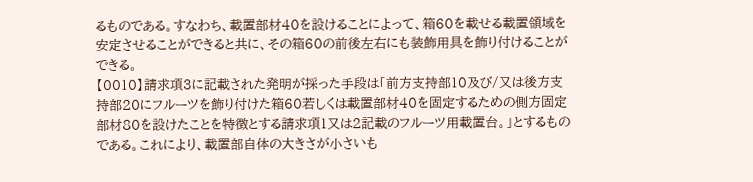るものである。すなわち、載置部材40を設けることによって、箱60を載せる載置領域を安定させることができると共に、その箱60の前後左右にも装飾用具を飾り付けることができる。
【0010】請求項3に記載された発明が採った手段は「前方支持部10及び/又は後方支持部20にフルーツを飾り付けた箱60若しくは載置部材40を固定するための側方固定部材80を設けたことを特徴とする請求項1又は2記載のフルーツ用載置台。」とするものである。これにより、載置部自体の大きさが小さいも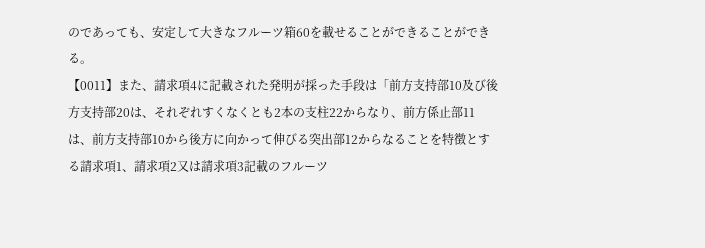のであっても、安定して大きなフルーツ箱60を載せることができることができる。
【0011】また、請求項4に記載された発明が採った手段は「前方支持部10及び後方支持部20は、それぞれすくなくとも2本の支柱22からなり、前方係止部11は、前方支持部10から後方に向かって伸びる突出部12からなることを特徴とする請求項1、請求項2又は請求項3記載のフルーツ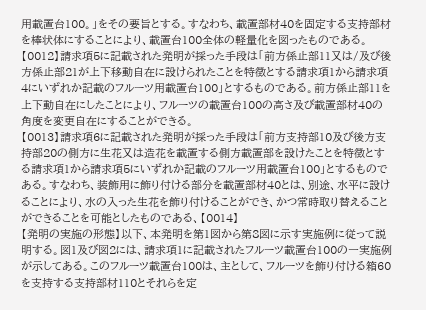用載置台100。」をその要旨とする。すなわち、載置部材40を固定する支持部材を棒状体にすることにより、載置台100全体の軽量化を図ったものである。
【0012】請求項5に記載された発明が採った手段は「前方係止部11又は/及び後方係止部21が上下移動自在に設けられたことを特徴とする請求項1から請求項4にいずれか記載のフルーツ用載置台100」とするものである。前方係止部11を上下動自在にしたことにより、フルーツの載置台100の高さ及び載置部材40の角度を変更自在にすることができる。
【0013】請求項6に記載された発明が採った手段は「前方支持部10及び後方支持部20の側方に生花又は造花を載置する側方載置部を設けたことを特徴とする請求項1から請求項5にいずれか記載のフルーツ用載置台100」とするものである。すなわち、装飾用に飾り付ける部分を載置部材40とは、別途、水平に設けることにより、水の入った生花を飾り付けることができ、かつ常時取り替えることができることを可能としたものである、【0014】
【発明の実施の形態】以下、本発明を第1図から第8図に示す実施例に従って説明する。図1及び図2には、請求項1に記載されたフルーツ載置台100の一実施例が示してある。このフルーツ載置台100は、主として、フルーツを飾り付ける箱60を支持する支持部材110とそれらを定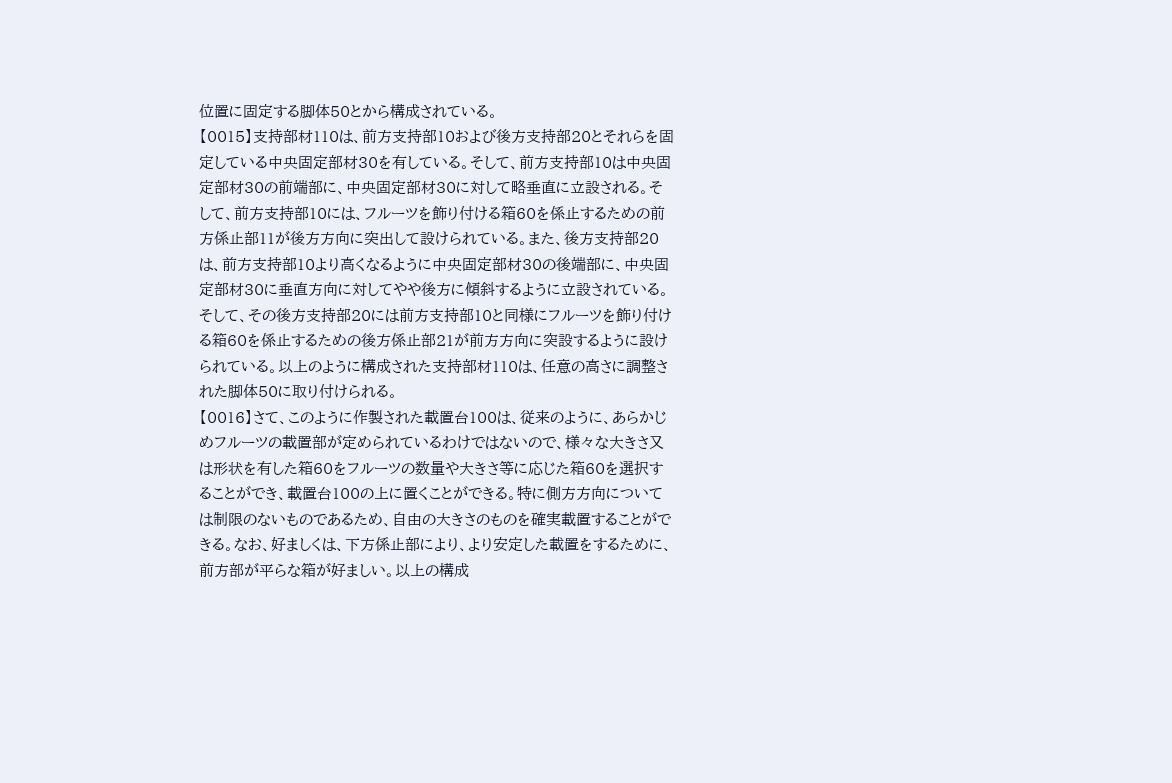位置に固定する脚体50とから構成されている。
【0015】支持部材110は、前方支持部10および後方支持部20とそれらを固定している中央固定部材30を有している。そして、前方支持部10は中央固定部材30の前端部に、中央固定部材30に対して略垂直に立設される。そして、前方支持部10には、フルーツを飾り付ける箱60を係止するための前方係止部11が後方方向に突出して設けられている。また、後方支持部20は、前方支持部10より高くなるように中央固定部材30の後端部に、中央固定部材30に垂直方向に対してやや後方に傾斜するように立設されている。そして、その後方支持部20には前方支持部10と同様にフルーツを飾り付ける箱60を係止するための後方係止部21が前方方向に突設するように設けられている。以上のように構成された支持部材110は、任意の高さに調整された脚体50に取り付けられる。
【0016】さて、このように作製された載置台100は、従来のように、あらかじめフルーツの載置部が定められているわけではないので、様々な大きさ又は形状を有した箱60をフルーツの数量や大きさ等に応じた箱60を選択することができ、載置台100の上に置くことができる。特に側方方向については制限のないものであるため、自由の大きさのものを確実載置することができる。なお、好ましくは、下方係止部により、より安定した載置をするために、前方部が平らな箱が好ましい。以上の構成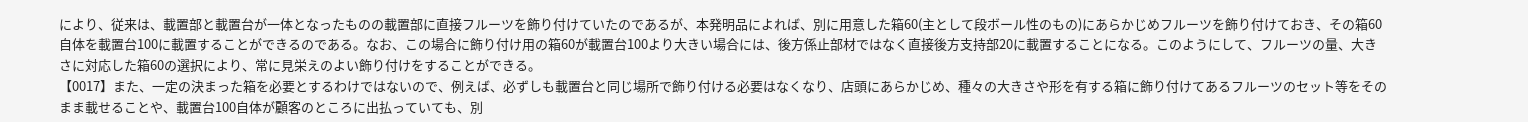により、従来は、載置部と載置台が一体となったものの載置部に直接フルーツを飾り付けていたのであるが、本発明品によれば、別に用意した箱60(主として段ボール性のもの)にあらかじめフルーツを飾り付けておき、その箱60自体を載置台100に載置することができるのである。なお、この場合に飾り付け用の箱60が載置台100より大きい場合には、後方係止部材ではなく直接後方支持部20に載置することになる。このようにして、フルーツの量、大きさに対応した箱60の選択により、常に見栄えのよい飾り付けをすることができる。
【0017】また、一定の決まった箱を必要とするわけではないので、例えば、必ずしも載置台と同じ場所で飾り付ける必要はなくなり、店頭にあらかじめ、種々の大きさや形を有する箱に飾り付けてあるフルーツのセット等をそのまま載せることや、載置台100自体が顧客のところに出払っていても、別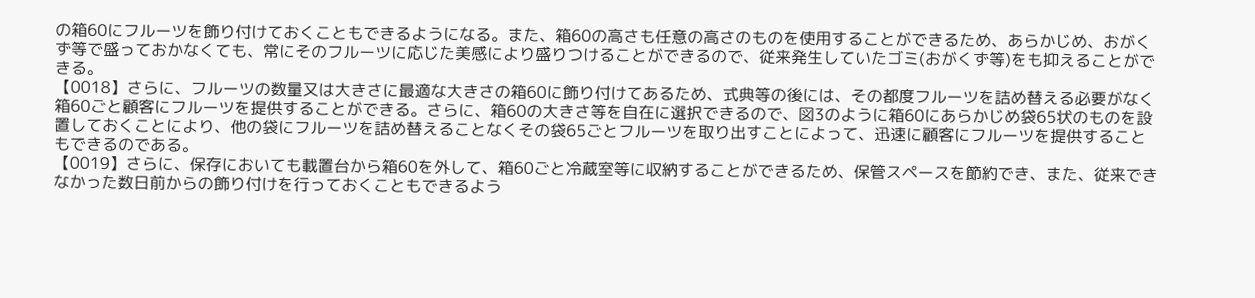の箱60にフルーツを飾り付けておくこともできるようになる。また、箱60の高さも任意の高さのものを使用することができるため、あらかじめ、おがくず等で盛っておかなくても、常にそのフルーツに応じた美感により盛りつけることができるので、従来発生していたゴミ(おがくず等)をも抑えることができる。
【0018】さらに、フルーツの数量又は大きさに最適な大きさの箱60に飾り付けてあるため、式典等の後には、その都度フルーツを詰め替える必要がなく箱60ごと顧客にフルーツを提供することができる。さらに、箱60の大きさ等を自在に選択できるので、図3のように箱60にあらかじめ袋65状のものを設置しておくことにより、他の袋にフルーツを詰め替えることなくその袋65ごとフルーツを取り出すことによって、迅速に顧客にフルーツを提供することもできるのである。
【0019】さらに、保存においても載置台から箱60を外して、箱60ごと冷蔵室等に収納することができるため、保管スペースを節約でき、また、従来できなかった数日前からの飾り付けを行っておくこともできるよう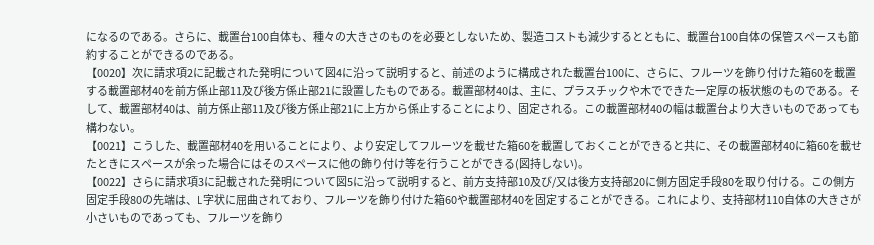になるのである。さらに、載置台100自体も、種々の大きさのものを必要としないため、製造コストも減少するとともに、載置台100自体の保管スペースも節約することができるのである。
【0020】次に請求項2に記載された発明について図4に沿って説明すると、前述のように構成された載置台100に、さらに、フルーツを飾り付けた箱60を載置する載置部材40を前方係止部11及び後方係止部21に設置したものである。載置部材40は、主に、プラスチックや木でできた一定厚の板状態のものである。そして、載置部材40は、前方係止部11及び後方係止部21に上方から係止することにより、固定される。この載置部材40の幅は載置台より大きいものであっても構わない。
【0021】こうした、載置部材40を用いることにより、より安定してフルーツを載せた箱60を載置しておくことができると共に、その載置部材40に箱60を載せたときにスペースが余った場合にはそのスペースに他の飾り付け等を行うことができる(図持しない)。
【0022】さらに請求項3に記載された発明について図5に沿って説明すると、前方支持部10及び/又は後方支持部20に側方固定手段80を取り付ける。この側方固定手段80の先端は、L字状に屈曲されており、フルーツを飾り付けた箱60や載置部材40を固定することができる。これにより、支持部材110自体の大きさが小さいものであっても、フルーツを飾り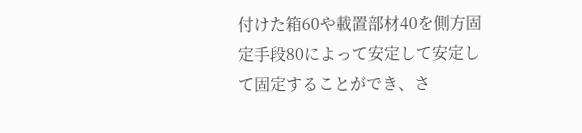付けた箱60や載置部材40を側方固定手段80によって安定して安定して固定することができ、さ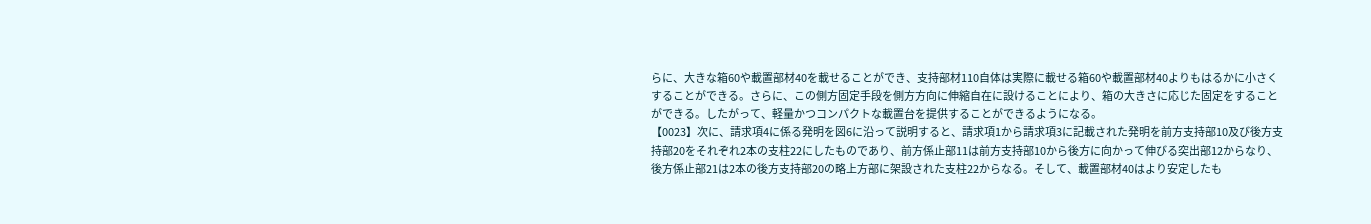らに、大きな箱60や載置部材40を載せることができ、支持部材110自体は実際に載せる箱60や載置部材40よりもはるかに小さくすることができる。さらに、この側方固定手段を側方方向に伸縮自在に設けることにより、箱の大きさに応じた固定をすることができる。したがって、軽量かつコンパクトな載置台を提供することができるようになる。
【0023】次に、請求項4に係る発明を図6に沿って説明すると、請求項1から請求項3に記載された発明を前方支持部10及び後方支持部20をそれぞれ2本の支柱22にしたものであり、前方係止部11は前方支持部10から後方に向かって伸びる突出部12からなり、後方係止部21は2本の後方支持部20の略上方部に架設された支柱22からなる。そして、載置部材40はより安定したも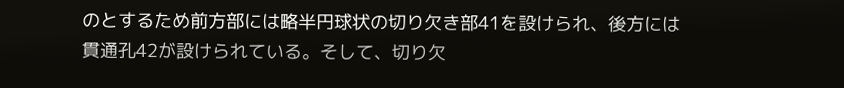のとするため前方部には略半円球状の切り欠き部41を設けられ、後方には貫通孔42が設けられている。そして、切り欠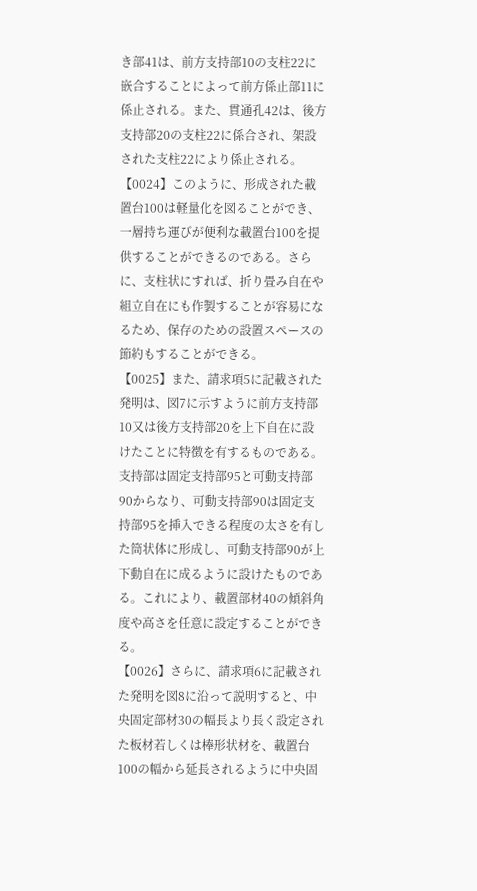き部41は、前方支持部10の支柱22に嵌合することによって前方係止部11に係止される。また、貫通孔42は、後方支持部20の支柱22に係合され、架設された支柱22により係止される。
【0024】このように、形成された載置台100は軽量化を図ることができ、一層持ち運びが便利な載置台100を提供することができるのである。さらに、支柱状にすれば、折り畳み自在や組立自在にも作製することが容易になるため、保存のための設置スペースの節約もすることができる。
【0025】また、請求項5に記載された発明は、図7に示すように前方支持部10又は後方支持部20を上下自在に設けたことに特徴を有するものである。支持部は固定支持部95と可動支持部90からなり、可動支持部90は固定支持部95を挿入できる程度の太さを有した筒状体に形成し、可動支持部90が上下動自在に成るように設けたものである。これにより、載置部材40の傾斜角度や高さを任意に設定することができる。
【0026】さらに、請求項6に記載された発明を図8に沿って説明すると、中央固定部材30の幅長より長く設定された板材若しくは棒形状材を、載置台100の幅から延長されるように中央固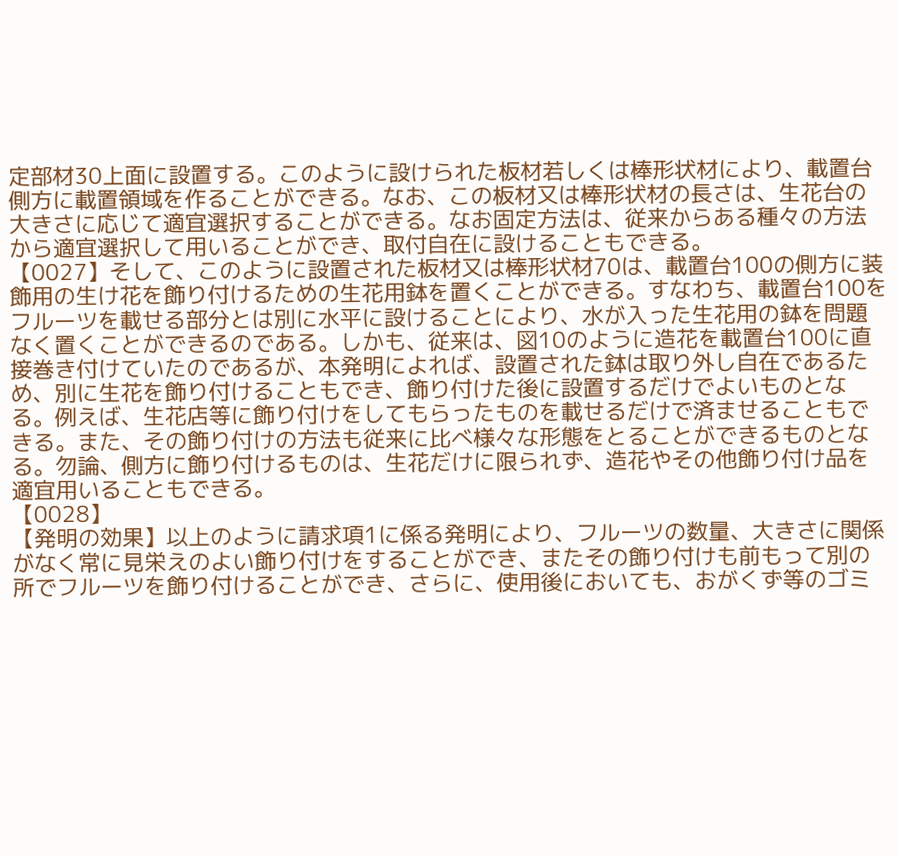定部材30上面に設置する。このように設けられた板材若しくは棒形状材により、載置台側方に載置領域を作ることができる。なお、この板材又は棒形状材の長さは、生花台の大きさに応じて適宜選択することができる。なお固定方法は、従来からある種々の方法から適宜選択して用いることができ、取付自在に設けることもできる。
【0027】そして、このように設置された板材又は棒形状材70は、載置台100の側方に装飾用の生け花を飾り付けるための生花用鉢を置くことができる。すなわち、載置台100をフルーツを載せる部分とは別に水平に設けることにより、水が入った生花用の鉢を問題なく置くことができるのである。しかも、従来は、図10のように造花を載置台100に直接巻き付けていたのであるが、本発明によれば、設置された鉢は取り外し自在であるため、別に生花を飾り付けることもでき、飾り付けた後に設置するだけでよいものとなる。例えば、生花店等に飾り付けをしてもらったものを載せるだけで済ませることもできる。また、その飾り付けの方法も従来に比べ様々な形態をとることができるものとなる。勿論、側方に飾り付けるものは、生花だけに限られず、造花やその他飾り付け品を適宜用いることもできる。
【0028】
【発明の効果】以上のように請求項1に係る発明により、フルーツの数量、大きさに関係がなく常に見栄えのよい飾り付けをすることができ、またその飾り付けも前もって別の所でフルーツを飾り付けることができ、さらに、使用後においても、おがくず等のゴミ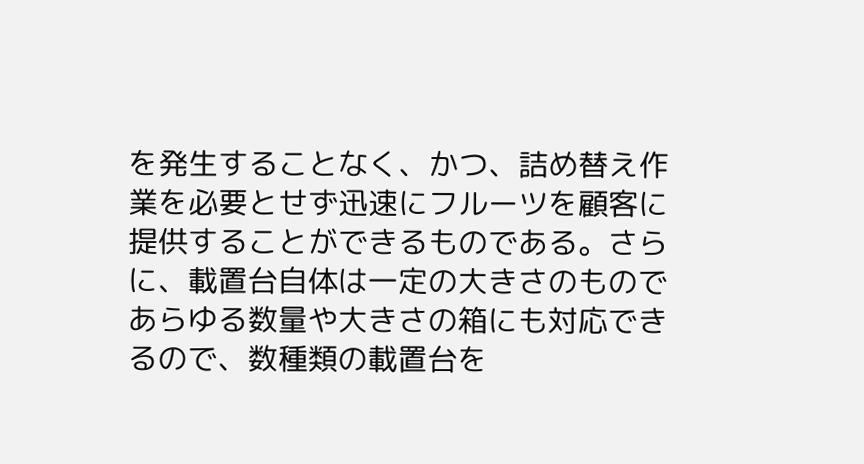を発生することなく、かつ、詰め替え作業を必要とせず迅速にフルーツを顧客に提供することができるものである。さらに、載置台自体は一定の大きさのものであらゆる数量や大きさの箱にも対応できるので、数種類の載置台を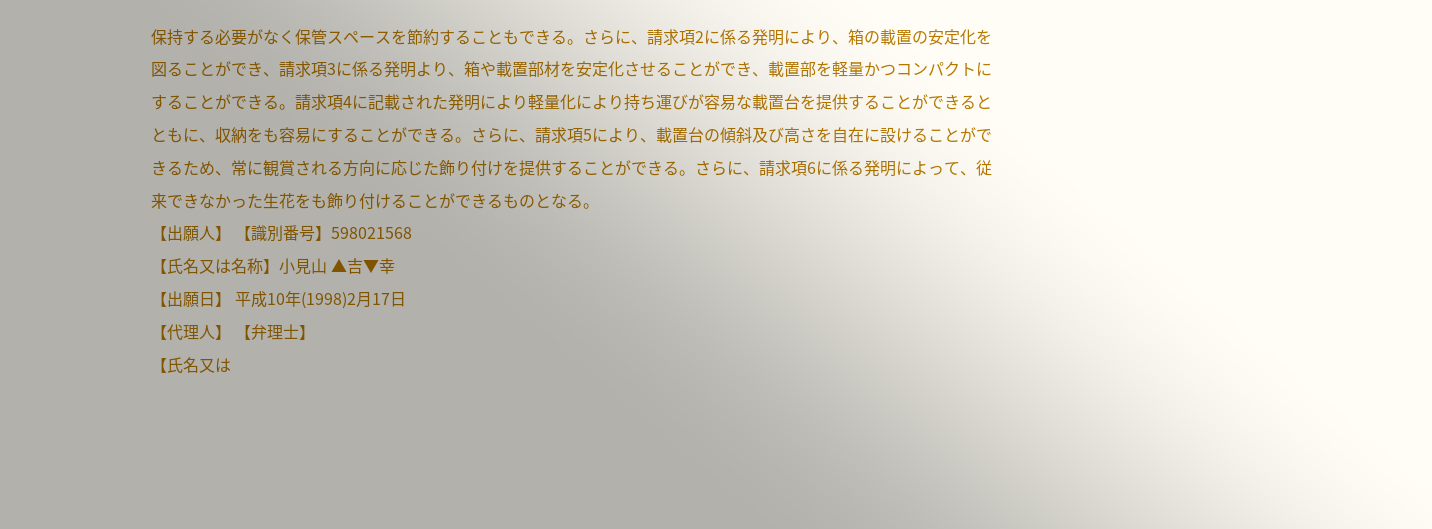保持する必要がなく保管スペースを節約することもできる。さらに、請求項2に係る発明により、箱の載置の安定化を図ることができ、請求項3に係る発明より、箱や載置部材を安定化させることができ、載置部を軽量かつコンパクトにすることができる。請求項4に記載された発明により軽量化により持ち運びが容易な載置台を提供することができるとともに、収納をも容易にすることができる。さらに、請求項5により、載置台の傾斜及び高さを自在に設けることができるため、常に観賞される方向に応じた飾り付けを提供することができる。さらに、請求項6に係る発明によって、従来できなかった生花をも飾り付けることができるものとなる。
【出願人】 【識別番号】598021568
【氏名又は名称】小見山 ▲吉▼幸
【出願日】 平成10年(1998)2月17日
【代理人】 【弁理士】
【氏名又は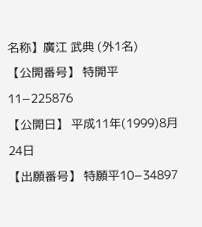名称】廣江 武典 (外1名)
【公開番号】 特開平11−225876
【公開日】 平成11年(1999)8月24日
【出願番号】 特願平10−34897